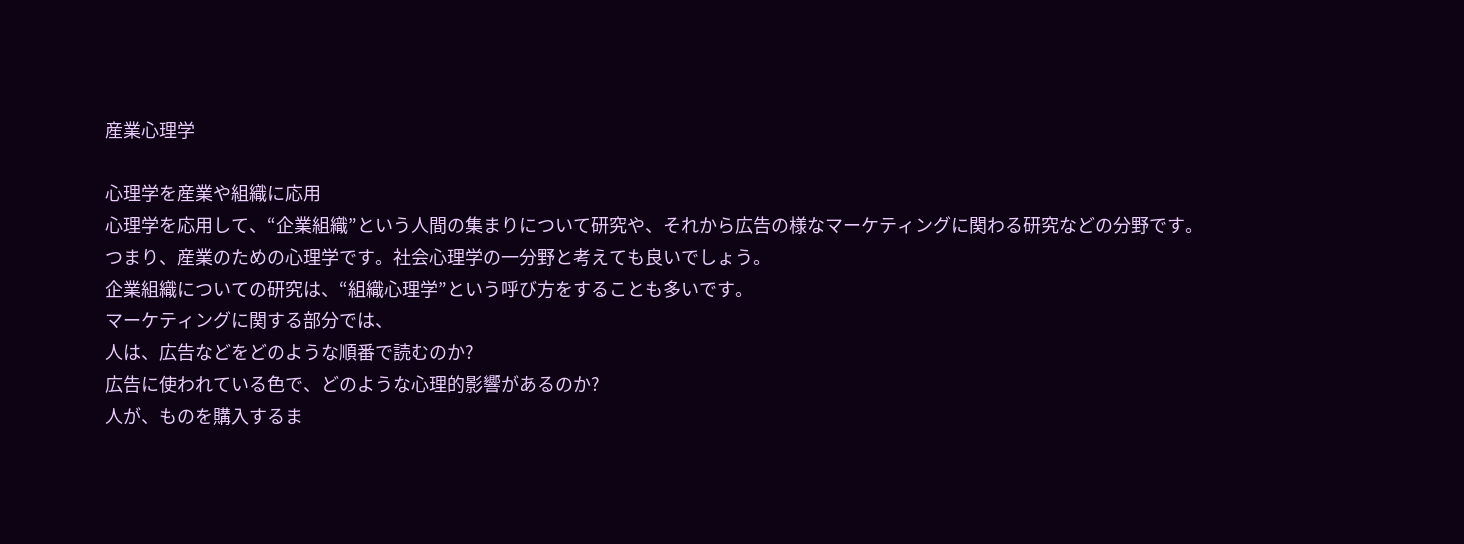産業心理学

心理学を産業や組織に応用
心理学を応用して、“企業組織”という人間の集まりについて研究や、それから広告の様なマーケティングに関わる研究などの分野です。
つまり、産業のための心理学です。社会心理学の一分野と考えても良いでしょう。
企業組織についての研究は、“組織心理学”という呼び方をすることも多いです。
マーケティングに関する部分では、
人は、広告などをどのような順番で読むのか?
広告に使われている色で、どのような心理的影響があるのか?
人が、ものを購入するま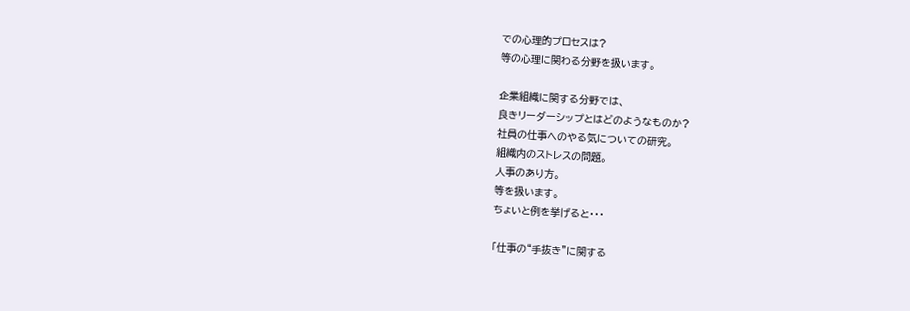での心理的プロセスは?
等の心理に関わる分野を扱います。

企業組織に関する分野では、
良きリーダーシップとはどのようなものか?
社員の仕事へのやる気についての研究。
組織内のストレスの問題。
人事のあり方。
等を扱います。
ちょいと例を挙げると・・・

「仕事の“手抜き”に関する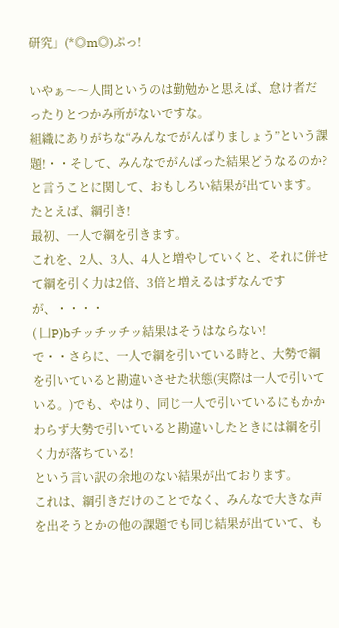研究」(*◎m◎)ぷっ!

いやぁ〜〜人間というのは勤勉かと思えば、怠け者だったりとつかみ所がないですな。
組織にありがちな“みんなでがんばりましょう”という課題!・・そして、みんなでがんばった結果どうなるのか?
と言うことに関して、おもしろい結果が出ています。
たとえば、綱引き!
最初、一人で綱を引きます。
これを、2人、3人、4人と増やしていくと、それに併せて綱を引く力は2倍、3倍と増えるはずなんですが、・・・・
( 凵P)bチッチッチッ結果はそうはならない!
で・・さらに、一人で綱を引いている時と、大勢で綱を引いていると勘違いさせた状態(実際は一人で引いている。)でも、やはり、同じ一人で引いているにもかかわらず大勢で引いていると勘違いしたときには綱を引く力が落ちている!
という言い訳の余地のない結果が出ております。
これは、綱引きだけのことでなく、みんなで大きな声を出そうとかの他の課題でも同じ結果が出ていて、も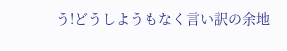う!どうしようもなく言い訳の余地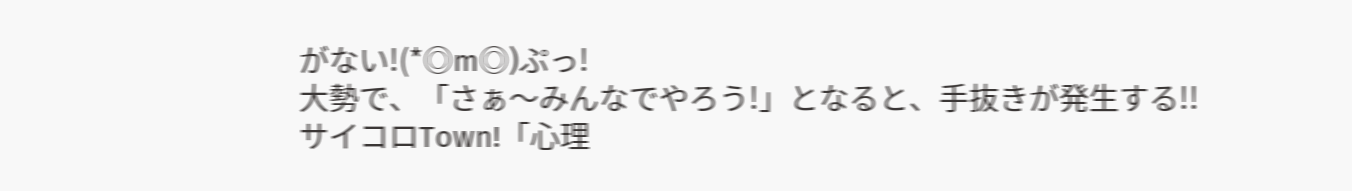がない!(*◎m◎)ぷっ!
大勢で、「さぁ〜みんなでやろう!」となると、手抜きが発生する!!
サイコロTown!「心理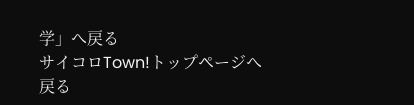学」へ戻る
サイコロTown!トップページへ戻る